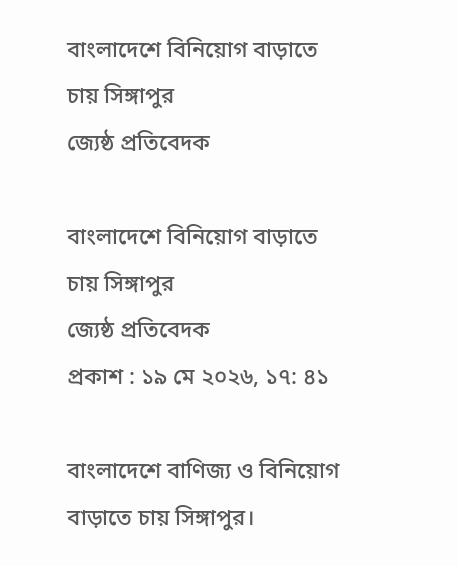বাংলাদেশে বিনিয়োগ বাড়াতে চায় সিঙ্গাপুর
জ্যেষ্ঠ প্রতিবেদক

বাংলাদেশে বিনিয়োগ বাড়াতে চায় সিঙ্গাপুর
জ্যেষ্ঠ প্রতিবেদক
প্রকাশ : ১৯ মে ২০২৬, ১৭: ৪১

বাংলাদেশে বাণিজ্য ও বিনিয়োগ বাড়াতে চায় সিঙ্গাপুর।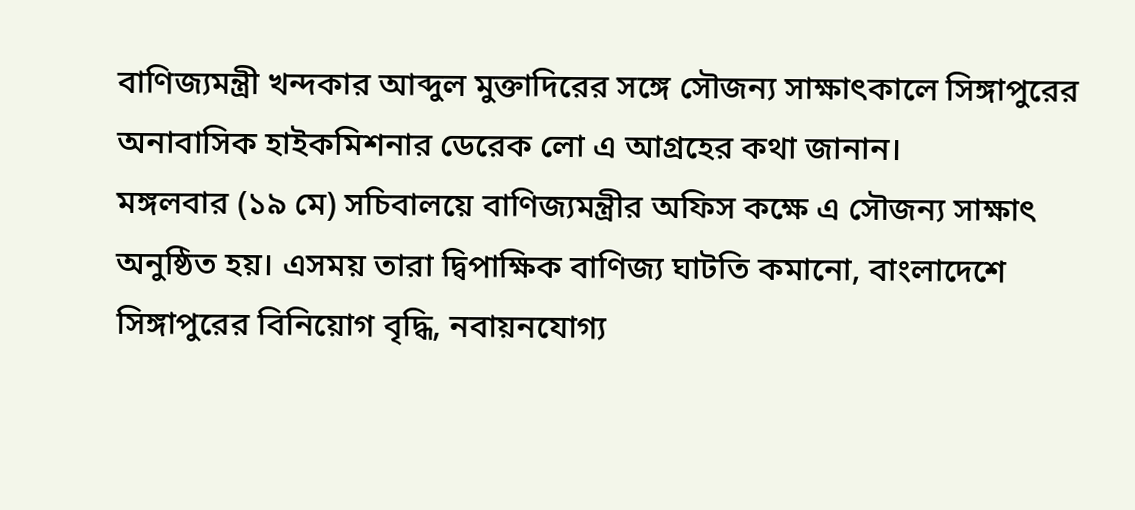বাণিজ্যমন্ত্রী খন্দকার আব্দুল মুক্তাদিরের সঙ্গে সৌজন্য সাক্ষাৎকালে সিঙ্গাপুরের অনাবাসিক হাইকমিশনার ডেরেক লো এ আগ্রহের কথা জানান।
মঙ্গলবার (১৯ মে) সচিবালয়ে বাণিজ্যমন্ত্রীর অফিস কক্ষে এ সৌজন্য সাক্ষাৎ অনুষ্ঠিত হয়। এসময় তারা দ্বিপাক্ষিক বাণিজ্য ঘাটতি কমানো, বাংলাদেশে সিঙ্গাপুরের বিনিয়োগ বৃদ্ধি, নবায়নযোগ্য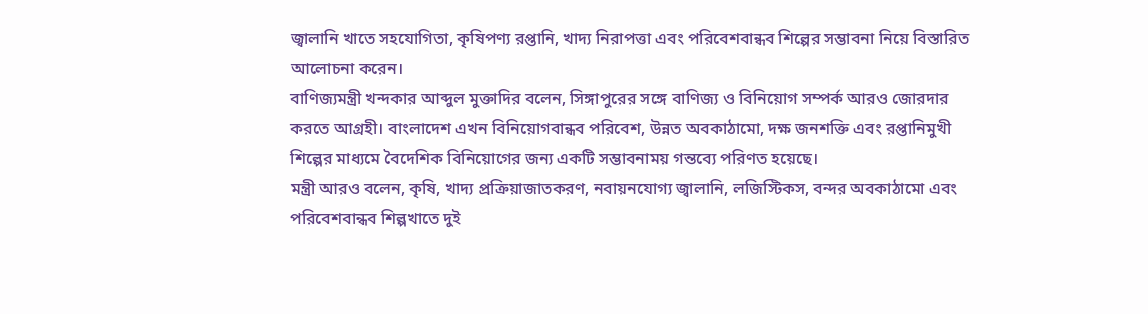জ্বালানি খাতে সহযোগিতা, কৃষিপণ্য রপ্তানি, খাদ্য নিরাপত্তা এবং পরিবেশবান্ধব শিল্পের সম্ভাবনা নিয়ে বিস্তারিত আলোচনা করেন।
বাণিজ্যমন্ত্রী খন্দকার আব্দুল মুক্তাদির বলেন, সিঙ্গাপুরের সঙ্গে বাণিজ্য ও বিনিয়োগ সম্পর্ক আরও জোরদার করতে আগ্রহী। বাংলাদেশ এখন বিনিয়োগবান্ধব পরিবেশ, উন্নত অবকাঠামো, দক্ষ জনশক্তি এবং রপ্তানিমুখী শিল্পের মাধ্যমে বৈদেশিক বিনিয়োগের জন্য একটি সম্ভাবনাময় গন্তব্যে পরিণত হয়েছে।
মন্ত্রী আরও বলেন, কৃষি, খাদ্য প্রক্রিয়াজাতকরণ, নবায়নযোগ্য জ্বালানি, লজিস্টিকস, বন্দর অবকাঠামো এবং পরিবেশবান্ধব শিল্পখাতে দুই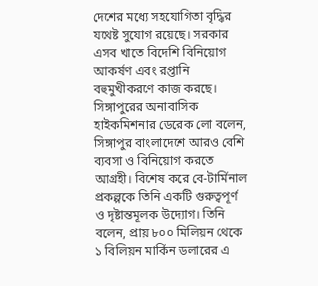দেশের মধ্যে সহযোগিতা বৃদ্ধির যথেষ্ট সুযোগ রয়েছে। সরকার এসব খাতে বিদেশি বিনিয়োগ আকর্ষণ এবং রপ্তানি বহুমুখীকরণে কাজ করছে।
সিঙ্গাপুরের অনাবাসিক হাইকমিশনার ডেরেক লো বলেন, সিঙ্গাপুর বাংলাদেশে আরও বেশি ব্যবসা ও বিনিয়োগ করতে আগ্রহী। বিশেষ করে বে-টার্মিনাল প্রকল্পকে তিনি একটি গুরুত্বপূর্ণ ও দৃষ্টান্তমূলক উদ্যোগ। তিনি বলেন, প্রায় ৮০০ মিলিয়ন থেকে ১ বিলিয়ন মার্কিন ডলারের এ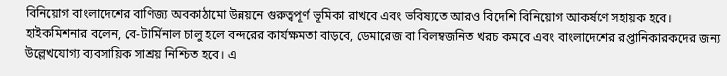বিনিয়োগ বাংলাদেশের বাণিজ্য অবকাঠামো উন্নয়নে গুরুত্বপূর্ণ ভূমিকা রাখবে এবং ভবিষ্যতে আরও বিদেশি বিনিয়োগ আকর্ষণে সহায়ক হবে।
হাইকমিশনার বলেন, বে-টার্মিনাল চালু হলে বন্দরের কার্যক্ষমতা বাড়বে, ডেমারেজ বা বিলম্বজনিত খরচ কমবে এবং বাংলাদেশের রপ্তানিকারকদের জন্য উল্লেখযোগ্য ব্যবসায়িক সাশ্রয় নিশ্চিত হবে। এ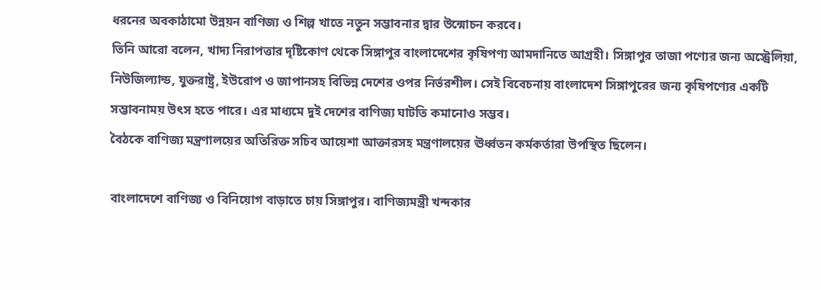ধরনের অবকাঠামো উন্নয়ন বাণিজ্য ও শিল্প খাতে নতুন সম্ভাবনার দ্বার উন্মোচন করবে।
তিনি আরো বলেন, খাদ্য নিরাপত্তার দৃষ্টিকোণ থেকে সিঙ্গাপুর বাংলাদেশের কৃষিপণ্য আমদানিতে আগ্রহী। সিঙ্গাপুর তাজা পণ্যের জন্য অস্ট্রেলিয়া, নিউজিল্যান্ড, যুক্তরাষ্ট্র, ইউরোপ ও জাপানসহ বিভিন্ন দেশের ওপর নির্ভরশীল। সেই বিবেচনায় বাংলাদেশ সিঙ্গাপুরের জন্য কৃষিপণ্যের একটি সম্ভাবনাময় উৎস হতে পারে। এর মাধ্যমে দুই দেশের বাণিজ্য ঘাটতি কমানোও সম্ভব।
বৈঠকে বাণিজ্য মন্ত্রণালয়ের অতিরিক্ত সচিব আয়েশা আক্তারসহ মন্ত্রণালয়ের ঊর্ধ্বতন কর্মকর্তারা উপস্থিত ছিলেন।

বাংলাদেশে বাণিজ্য ও বিনিয়োগ বাড়াতে চায় সিঙ্গাপুর। বাণিজ্যমন্ত্রী খন্দকার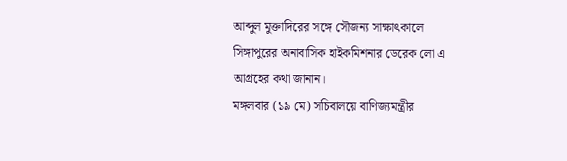আব্দুল মুক্তাদিরের সঙ্গে সৌজন্য সাক্ষাৎকালে সিঙ্গাপুরের অনাবাসিক হাইকমিশনার ডেরেক লো এ আগ্রহের কথা জানান।
মঙ্গলবার (১৯ মে) সচিবালয়ে বাণিজ্যমন্ত্রীর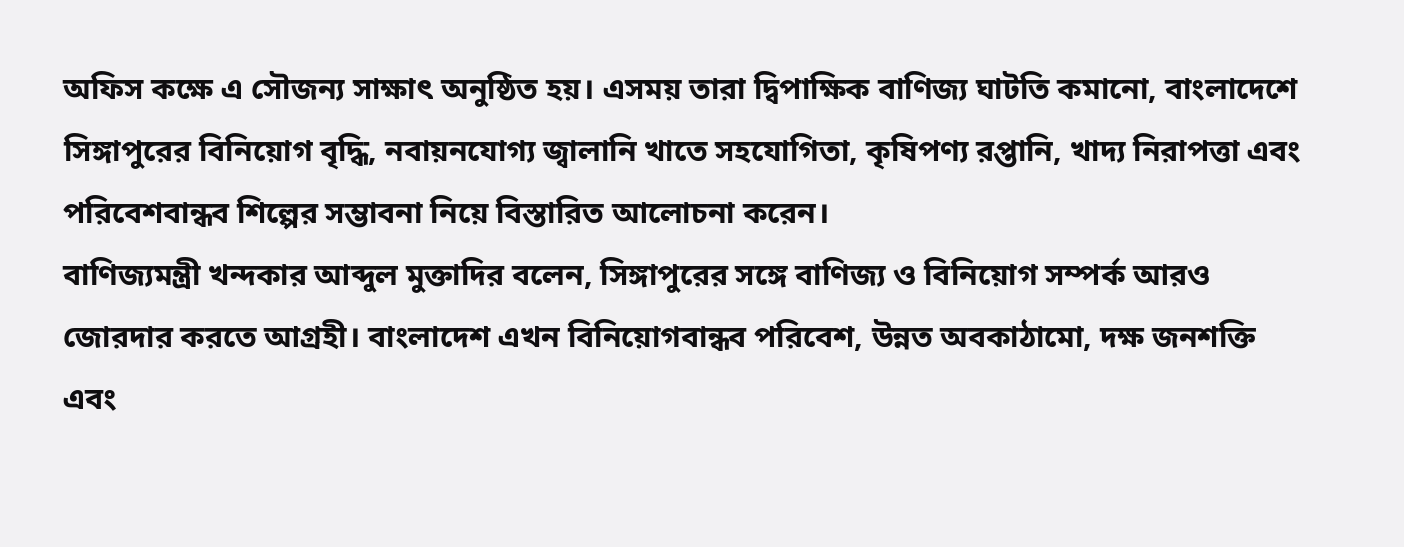অফিস কক্ষে এ সৌজন্য সাক্ষাৎ অনুষ্ঠিত হয়। এসময় তারা দ্বিপাক্ষিক বাণিজ্য ঘাটতি কমানো, বাংলাদেশে সিঙ্গাপুরের বিনিয়োগ বৃদ্ধি, নবায়নযোগ্য জ্বালানি খাতে সহযোগিতা, কৃষিপণ্য রপ্তানি, খাদ্য নিরাপত্তা এবং পরিবেশবান্ধব শিল্পের সম্ভাবনা নিয়ে বিস্তারিত আলোচনা করেন।
বাণিজ্যমন্ত্রী খন্দকার আব্দুল মুক্তাদির বলেন, সিঙ্গাপুরের সঙ্গে বাণিজ্য ও বিনিয়োগ সম্পর্ক আরও জোরদার করতে আগ্রহী। বাংলাদেশ এখন বিনিয়োগবান্ধব পরিবেশ, উন্নত অবকাঠামো, দক্ষ জনশক্তি এবং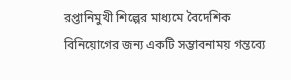রপ্তানিমুখী শিল্পের মাধ্যমে বৈদেশিক বিনিয়োগের জন্য একটি সম্ভাবনাময় গন্তব্যে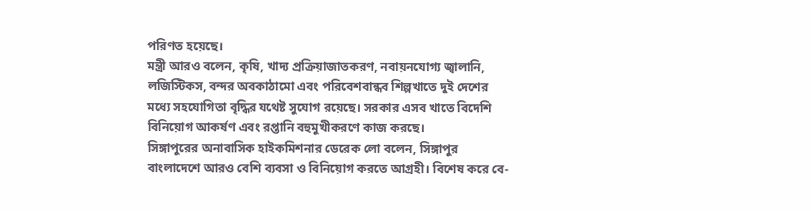পরিণত হয়েছে।
মন্ত্রী আরও বলেন, কৃষি, খাদ্য প্রক্রিয়াজাতকরণ, নবায়নযোগ্য জ্বালানি, লজিস্টিকস, বন্দর অবকাঠামো এবং পরিবেশবান্ধব শিল্পখাতে দুই দেশের মধ্যে সহযোগিতা বৃদ্ধির যথেষ্ট সুযোগ রয়েছে। সরকার এসব খাতে বিদেশি বিনিয়োগ আকর্ষণ এবং রপ্তানি বহুমুখীকরণে কাজ করছে।
সিঙ্গাপুরের অনাবাসিক হাইকমিশনার ডেরেক লো বলেন, সিঙ্গাপুর বাংলাদেশে আরও বেশি ব্যবসা ও বিনিয়োগ করতে আগ্রহী। বিশেষ করে বে-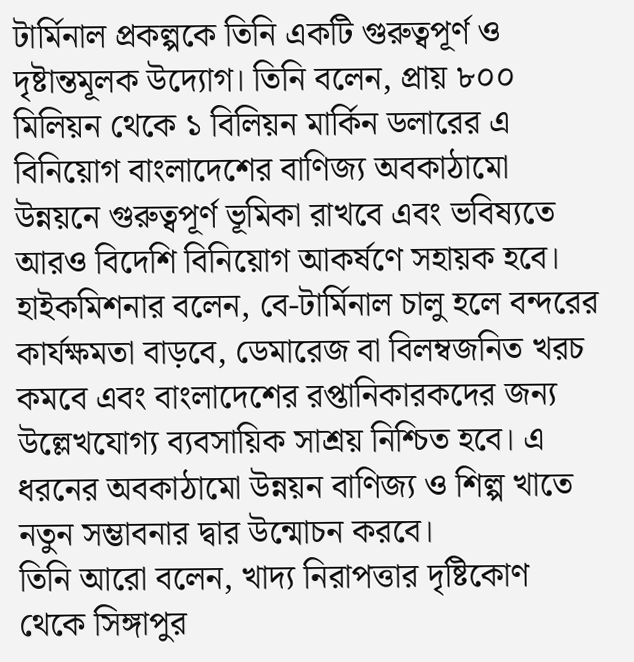টার্মিনাল প্রকল্পকে তিনি একটি গুরুত্বপূর্ণ ও দৃষ্টান্তমূলক উদ্যোগ। তিনি বলেন, প্রায় ৮০০ মিলিয়ন থেকে ১ বিলিয়ন মার্কিন ডলারের এ বিনিয়োগ বাংলাদেশের বাণিজ্য অবকাঠামো উন্নয়নে গুরুত্বপূর্ণ ভূমিকা রাখবে এবং ভবিষ্যতে আরও বিদেশি বিনিয়োগ আকর্ষণে সহায়ক হবে।
হাইকমিশনার বলেন, বে-টার্মিনাল চালু হলে বন্দরের কার্যক্ষমতা বাড়বে, ডেমারেজ বা বিলম্বজনিত খরচ কমবে এবং বাংলাদেশের রপ্তানিকারকদের জন্য উল্লেখযোগ্য ব্যবসায়িক সাশ্রয় নিশ্চিত হবে। এ ধরনের অবকাঠামো উন্নয়ন বাণিজ্য ও শিল্প খাতে নতুন সম্ভাবনার দ্বার উন্মোচন করবে।
তিনি আরো বলেন, খাদ্য নিরাপত্তার দৃষ্টিকোণ থেকে সিঙ্গাপুর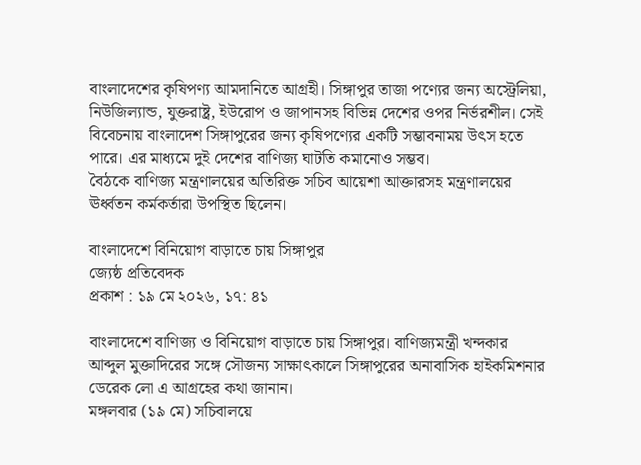বাংলাদেশের কৃষিপণ্য আমদানিতে আগ্রহী। সিঙ্গাপুর তাজা পণ্যের জন্য অস্ট্রেলিয়া, নিউজিল্যান্ড, যুক্তরাষ্ট্র, ইউরোপ ও জাপানসহ বিভিন্ন দেশের ওপর নির্ভরশীল। সেই বিবেচনায় বাংলাদেশ সিঙ্গাপুরের জন্য কৃষিপণ্যের একটি সম্ভাবনাময় উৎস হতে পারে। এর মাধ্যমে দুই দেশের বাণিজ্য ঘাটতি কমানোও সম্ভব।
বৈঠকে বাণিজ্য মন্ত্রণালয়ের অতিরিক্ত সচিব আয়েশা আক্তারসহ মন্ত্রণালয়ের ঊর্ধ্বতন কর্মকর্তারা উপস্থিত ছিলেন।

বাংলাদেশে বিনিয়োগ বাড়াতে চায় সিঙ্গাপুর
জ্যেষ্ঠ প্রতিবেদক
প্রকাশ : ১৯ মে ২০২৬, ১৭: ৪১

বাংলাদেশে বাণিজ্য ও বিনিয়োগ বাড়াতে চায় সিঙ্গাপুর। বাণিজ্যমন্ত্রী খন্দকার আব্দুল মুক্তাদিরের সঙ্গে সৌজন্য সাক্ষাৎকালে সিঙ্গাপুরের অনাবাসিক হাইকমিশনার ডেরেক লো এ আগ্রহের কথা জানান।
মঙ্গলবার (১৯ মে) সচিবালয়ে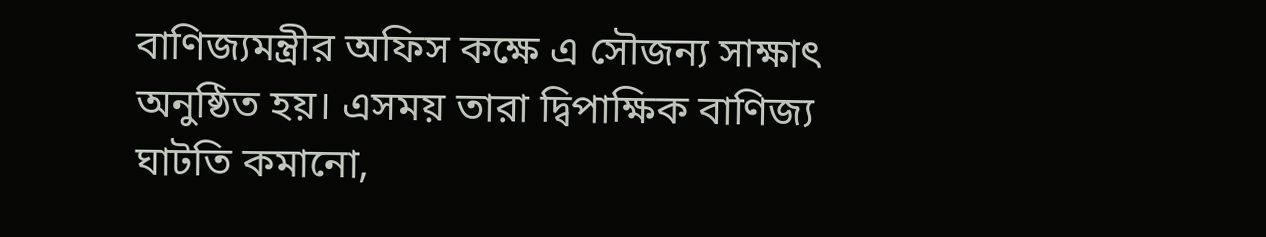বাণিজ্যমন্ত্রীর অফিস কক্ষে এ সৌজন্য সাক্ষাৎ অনুষ্ঠিত হয়। এসময় তারা দ্বিপাক্ষিক বাণিজ্য ঘাটতি কমানো,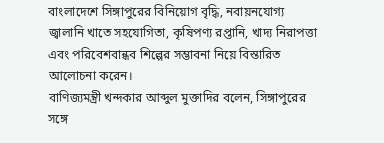বাংলাদেশে সিঙ্গাপুরের বিনিয়োগ বৃদ্ধি, নবায়নযোগ্য জ্বালানি খাতে সহযোগিতা, কৃষিপণ্য রপ্তানি, খাদ্য নিরাপত্তা এবং পরিবেশবান্ধব শিল্পের সম্ভাবনা নিয়ে বিস্তারিত আলোচনা করেন।
বাণিজ্যমন্ত্রী খন্দকার আব্দুল মুক্তাদির বলেন, সিঙ্গাপুরের সঙ্গে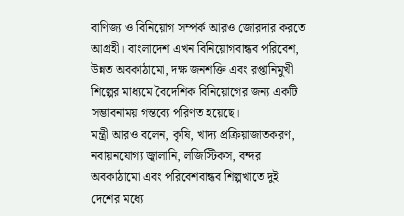বাণিজ্য ও বিনিয়োগ সম্পর্ক আরও জোরদার করতে আগ্রহী। বাংলাদেশ এখন বিনিয়োগবান্ধব পরিবেশ, উন্নত অবকাঠামো, দক্ষ জনশক্তি এবং রপ্তানিমুখী শিল্পের মাধ্যমে বৈদেশিক বিনিয়োগের জন্য একটি সম্ভাবনাময় গন্তব্যে পরিণত হয়েছে।
মন্ত্রী আরও বলেন, কৃষি, খাদ্য প্রক্রিয়াজাতকরণ, নবায়নযোগ্য জ্বালানি, লজিস্টিকস, বন্দর অবকাঠামো এবং পরিবেশবান্ধব শিল্পখাতে দুই দেশের মধ্যে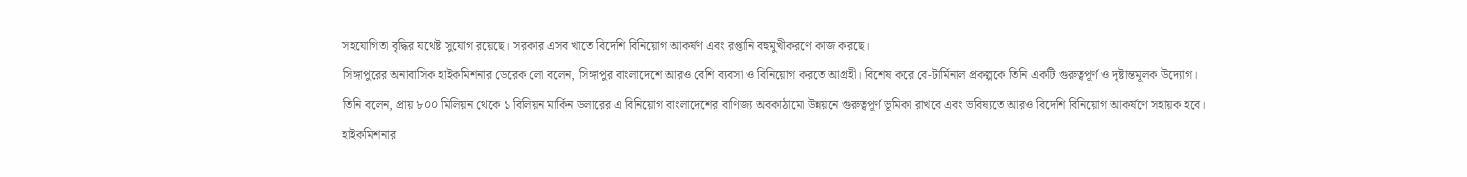সহযোগিতা বৃদ্ধির যথেষ্ট সুযোগ রয়েছে। সরকার এসব খাতে বিদেশি বিনিয়োগ আকর্ষণ এবং রপ্তানি বহুমুখীকরণে কাজ করছে।
সিঙ্গাপুরের অনাবাসিক হাইকমিশনার ডেরেক লো বলেন, সিঙ্গাপুর বাংলাদেশে আরও বেশি ব্যবসা ও বিনিয়োগ করতে আগ্রহী। বিশেষ করে বে-টার্মিনাল প্রকল্পকে তিনি একটি গুরুত্বপূর্ণ ও দৃষ্টান্তমূলক উদ্যোগ। তিনি বলেন, প্রায় ৮০০ মিলিয়ন থেকে ১ বিলিয়ন মার্কিন ডলারের এ বিনিয়োগ বাংলাদেশের বাণিজ্য অবকাঠামো উন্নয়নে গুরুত্বপূর্ণ ভূমিকা রাখবে এবং ভবিষ্যতে আরও বিদেশি বিনিয়োগ আকর্ষণে সহায়ক হবে।
হাইকমিশনার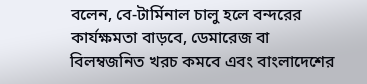বলেন, বে-টার্মিনাল চালু হলে বন্দরের কার্যক্ষমতা বাড়বে, ডেমারেজ বা বিলম্বজনিত খরচ কমবে এবং বাংলাদেশের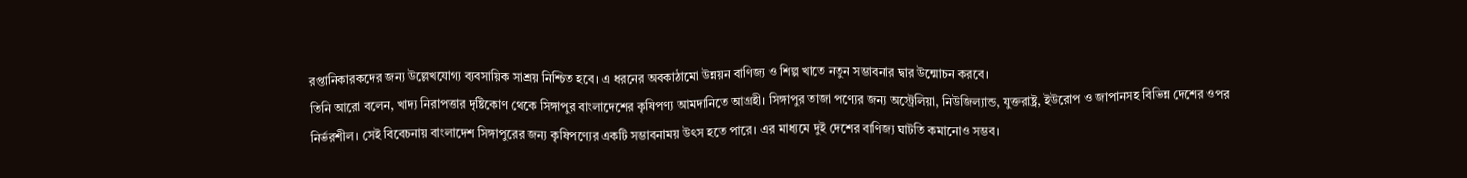রপ্তানিকারকদের জন্য উল্লেখযোগ্য ব্যবসায়িক সাশ্রয় নিশ্চিত হবে। এ ধরনের অবকাঠামো উন্নয়ন বাণিজ্য ও শিল্প খাতে নতুন সম্ভাবনার দ্বার উন্মোচন করবে।
তিনি আরো বলেন, খাদ্য নিরাপত্তার দৃষ্টিকোণ থেকে সিঙ্গাপুর বাংলাদেশের কৃষিপণ্য আমদানিতে আগ্রহী। সিঙ্গাপুর তাজা পণ্যের জন্য অস্ট্রেলিয়া, নিউজিল্যান্ড, যুক্তরাষ্ট্র, ইউরোপ ও জাপানসহ বিভিন্ন দেশের ওপর নির্ভরশীল। সেই বিবেচনায় বাংলাদেশ সিঙ্গাপুরের জন্য কৃষিপণ্যের একটি সম্ভাবনাময় উৎস হতে পারে। এর মাধ্যমে দুই দেশের বাণিজ্য ঘাটতি কমানোও সম্ভব।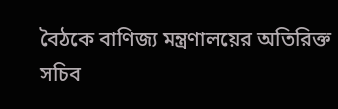বৈঠকে বাণিজ্য মন্ত্রণালয়ের অতিরিক্ত সচিব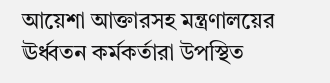আয়েশা আক্তারসহ মন্ত্রণালয়ের ঊর্ধ্বতন কর্মকর্তারা উপস্থিত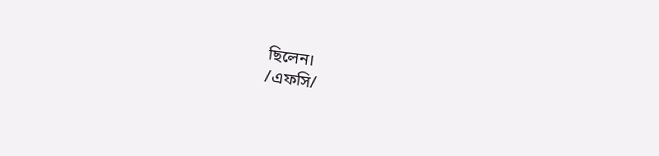ছিলেন।
/এফসি/